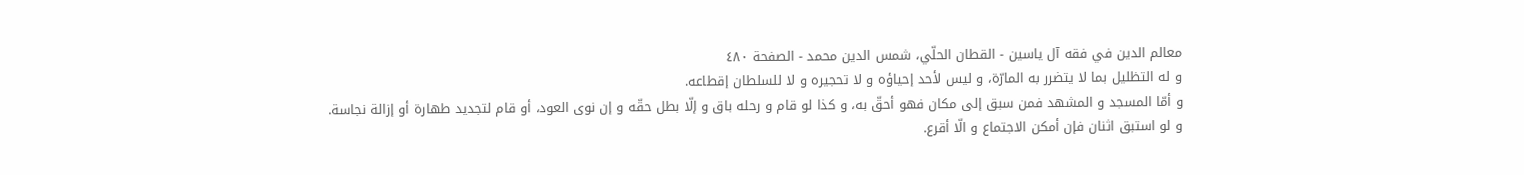معالم الدين في فقه آل ياسين - القطان الحلّي، شمس الدين محمد - الصفحة ٤٨٠
و له التظليل بما لا يتضرر به المارّة، و ليس لأحد إحياؤه و لا تحجيره و لا للسلطان إقطاعه.
و أمّا المسجد و المشهد فمن سبق إلى مكان فهو أحقّ به، و كذا لو قام و رحله باق و إلّا بطل حقّه و إن نوى العود، أو قام لتجديد طهارة أو إزالة نجاسة.
و لو استبق اثنان فإن أمكن الاجتماع و الّا أقرع.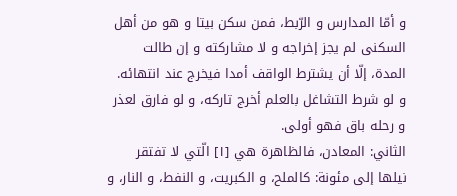و أمّا المدارس و الرّبط، فمن سكن بيتا و هو من أهل السكنى لم يجز إخراجه و لا مشاركته و إن طالت المدة، إلّا أن يشترط الواقف أمدا فيخرج عند انتهائه.
و لو شرط التشاغل بالعلم أخرج تاركه، و لو فارق لعذر و رحله باق فهو أولى.
الثاني: المعادن، فالظاهرة هي [١] الّتي لا تفتقر نيلها إلى مئونة: كالملح، و الكبريت، و النفط، و النار، و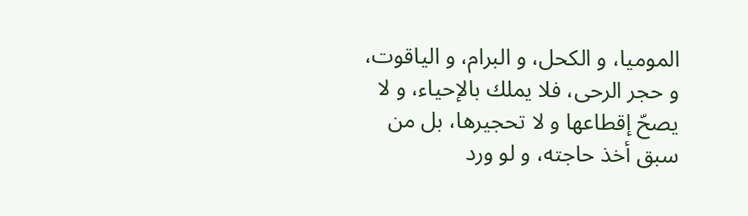الموميا، و الكحل، و البرام، و الياقوت، و حجر الرحى، فلا يملك بالإحياء، و لا يصحّ إقطاعها و لا تحجيرها، بل من سبق أخذ حاجته، و لو ورد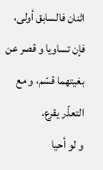اثنان فالسابق أولى، فإن تساويا و قصر عن بغيتهما قسّم، و مع التعذّر يقرع.
و لو أحيا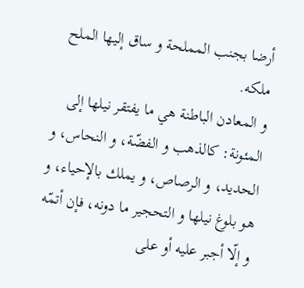أرضا بجنب المملحة و ساق إليها الملح ملكه.
و المعادن الباطنة هي ما يفتقر نيلها إلى المئونة: كالذهب و الفضّة، و النحاس، و الحديد، و الرصاص، و يملك بالإحياء، و هو بلوغ نيلها و التحجير ما دونه، فإن أتمّه و إلّا أجبر عليه أو على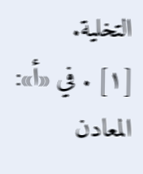التخلية.
[١] . في «أ»: المعادن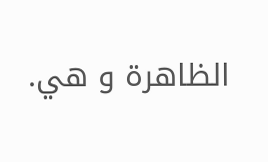الظاهرة و هي.